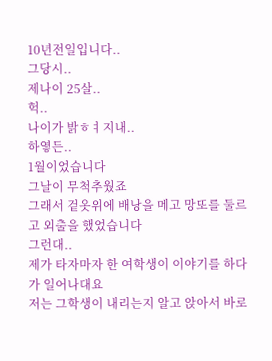10년전일입니다..
그당시..
제나이 25살..
헉..
나이가 밝ㅎㅕ지내..
하옇든..
1월이었습니다
그날이 무척추웠죠
그래서 겉옷위에 배낭을 메고 망또를 둘르고 외출을 했었습니다
그런대..
제가 타자마자 한 여학생이 이야기를 하다가 일어나대요
저는 그학생이 내리는지 알고 앉아서 바로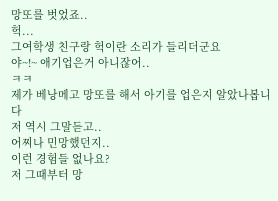망또를 벗었죠..
헉...
그여학생 친구랑 헉이란 소리가 들리더군요
야~!~ 애기업은거 아니잖어..
ㅋㅋ
제가 베낭메고 망또를 해서 아기를 업은지 알았나봅니다
저 역시 그말듣고..
어찌나 민망했던지..
이런 경험들 없나요?
저 그때부터 망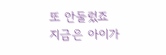또 안둘렀죠
지금은 아이가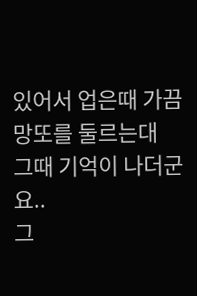있어서 업은때 가끔망또를 둘르는대
그때 기억이 나더군요..
그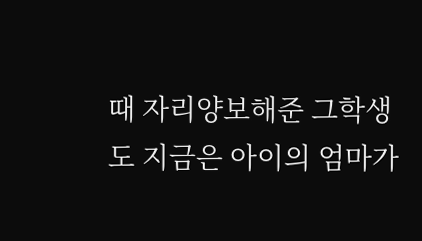때 자리양보해준 그학생도 지금은 아이의 엄마가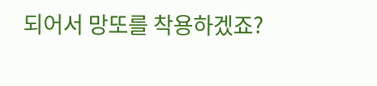되어서 망또를 착용하겠죠?